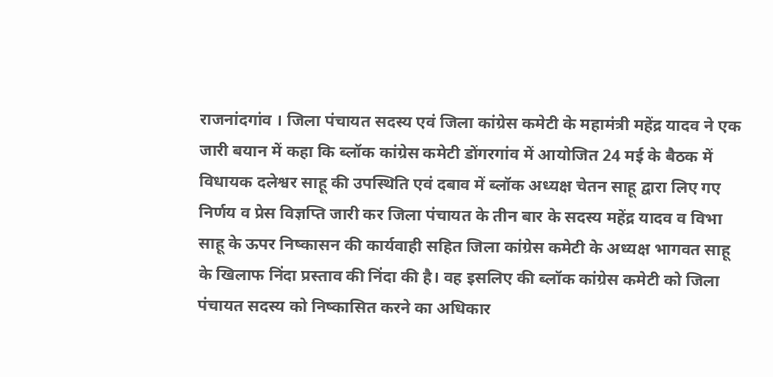राजनांदगांव । जिला पंचायत सदस्य एवं जिला कांग्रेस कमेटी के महामंत्री महेंद्र यादव ने एक जारी बयान में कहा कि ब्लॉक कांग्रेस कमेटी डोंगरगांव में आयोजित 24 मई के बैठक में विधायक दलेश्वर साहू की उपस्थिति एवं दबाव में ब्लॉक अध्यक्ष चेतन साहू द्वारा लिए गए निर्णय व प्रेस विज्ञप्ति जारी कर जिला पंचायत के तीन बार के सदस्य महेंद्र यादव व विभा साहू के ऊपर निष्कासन की कार्यवाही सहित जिला कांग्रेस कमेटी के अध्यक्ष भागवत साहू के खिलाफ निंदा प्रस्ताव की निंदा की है। वह इसलिए की ब्लॉक कांग्रेस कमेटी को जिला पंचायत सदस्य को निष्कासित करने का अधिकार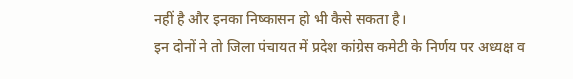नहीं है और इनका निष्कासन हो भी कैसे सकता है।
इन दोनों ने तो जिला पंचायत में प्रदेश कांग्रेस कमेटी के निर्णय पर अध्यक्ष व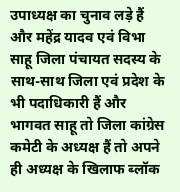उपाध्यक्ष का चुनाव लड़े हैं और महेंद्र यादव एवं विभा साहू जिला पंचायत सदस्य के साथ-साथ जिला एवं प्रदेश के भी पदाधिकारी हैं और भागवत साहू तो जिला कांग्रेस कमेटी के अध्यक्ष हैं तो अपने ही अध्यक्ष के खिलाफ ब्लॉक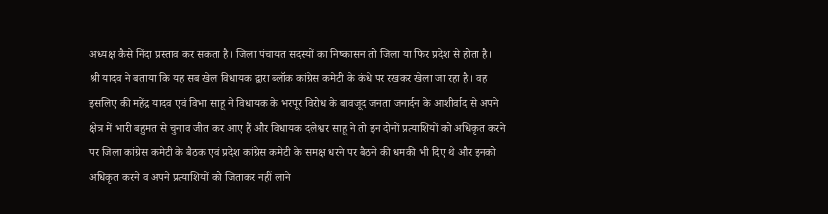अध्यक्ष कैसे निंदा प्रस्ताव कर सकता है। जिला पंचायत सदस्यों का निष्कासन तो जिला या फिर प्रदेश से होता है।
श्री यादव ने बताया कि यह सब खेल विधायक द्वारा ब्लॉक कांग्रेस कमेटी के कंधे पर रखकर खेला जा रहा है। वह इसलिए की महेंद्र यादव एवं विभा साहू ने विधायक के भरपूर विरोध के बावजूद जनता जनार्दन के आशीर्वाद से अपने क्षेत्र में भारी बहुमत से चुनाव जीत कर आए हैं और विधायक दलेश्वर साहू ने तो इन दोनों प्रत्याशियों को अधिकृत करने पर जिला कांग्रेस कमेटी के बैठक एवं प्रदेश कांग्रेस कमेटी के समक्ष धरने पर बैठने की धमकी भी दिए थे और इनको अधिकृत करने व अपने प्रत्याशियों को जिताकर नहीं लाने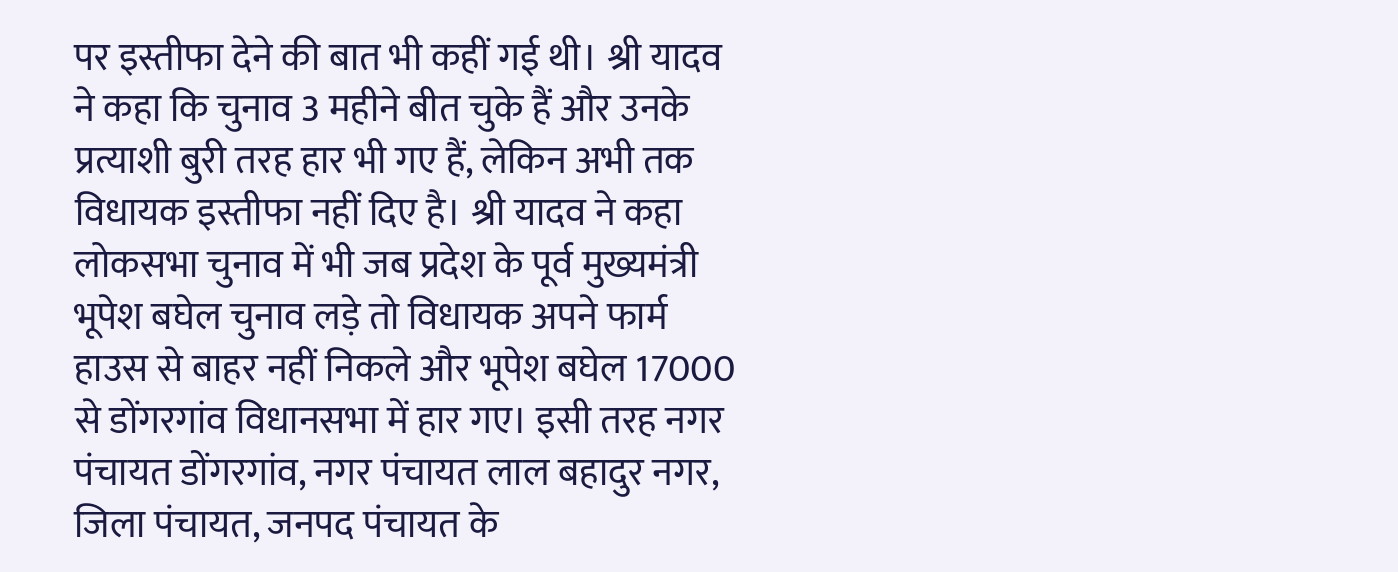पर इस्तीफा देने की बात भी कहीं गई थी। श्री यादव ने कहा कि चुनाव 3 महीने बीत चुके हैं और उनके प्रत्याशी बुरी तरह हार भी गए हैं, लेकिन अभी तक विधायक इस्तीफा नहीं दिए है। श्री यादव ने कहा लोकसभा चुनाव में भी जब प्रदेश के पूर्व मुख्यमंत्री भूपेश बघेल चुनाव लड़े तो विधायक अपने फार्म हाउस से बाहर नहीं निकले और भूपेश बघेल 17000 से डोंगरगांव विधानसभा में हार गए। इसी तरह नगर पंचायत डोंगरगांव, नगर पंचायत लाल बहादुर नगर, जिला पंचायत, जनपद पंचायत के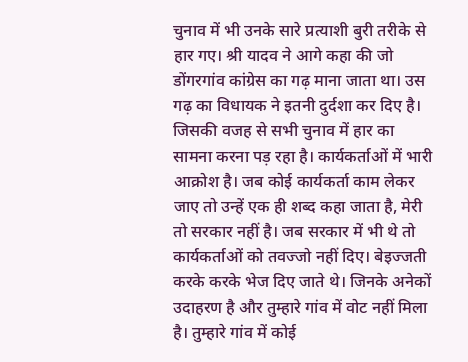चुनाव में भी उनके सारे प्रत्याशी बुरी तरीके से हार गए। श्री यादव ने आगे कहा की जो डोंगरगांव कांग्रेस का गढ़ माना जाता था। उस गढ़ का विधायक ने इतनी दुर्दशा कर दिए है। जिसकी वजह से सभी चुनाव में हार का सामना करना पड़ रहा है। कार्यकर्ताओं में भारी आक्रोश है। जब कोई कार्यकर्ता काम लेकर जाए तो उन्हें एक ही शब्द कहा जाता है, मेरी तो सरकार नहीं है। जब सरकार में भी थे तो कार्यकर्ताओं को तवज्जो नहीं दिए। बेइज्जती करके करके भेज दिए जाते थे। जिनके अनेकों उदाहरण है और तुम्हारे गांव में वोट नहीं मिला है। तुम्हारे गांव में कोई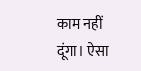काम नहीं दूंगा। ऐसा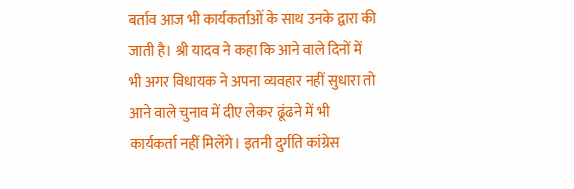बर्ताव आज भी कार्यकर्ताओं के साथ उनके द्वारा की जाती है। श्री यादव ने कहा कि आने वाले दिनों में भी अगर विधायक ने अपना व्यवहार नहीं सुधारा तो आने वाले चुनाव में दीए लेकर ढूंढने में भी कार्यकर्ता नहीं मिलेंगे। इतनी दुर्गति कांग्रेस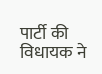पार्टी की विधायक ने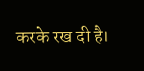करके रख दी है।